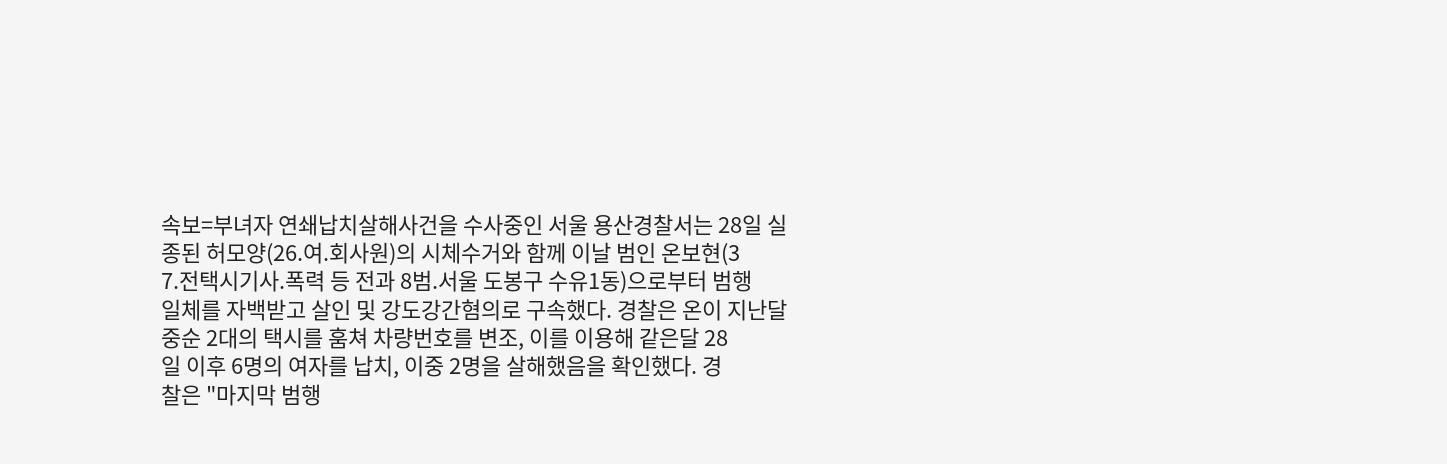속보=부녀자 연쇄납치살해사건을 수사중인 서울 용산경찰서는 28일 실
종된 허모양(26.여.회사원)의 시체수거와 함께 이날 범인 온보현(3
7.전택시기사.폭력 등 전과 8범.서울 도봉구 수유1동)으로부터 범행
일체를 자백받고 살인 및 강도강간혐의로 구속했다. 경찰은 온이 지난달
중순 2대의 택시를 훔쳐 차량번호를 변조, 이를 이용해 같은달 28
일 이후 6명의 여자를 납치, 이중 2명을 살해했음을 확인했다. 경
찰은 "마지막 범행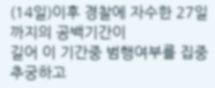(14일)이후 경찰에 자수한 27일까지의 공백기간이
길어 이 기간중 범행여부를 집중추궁하고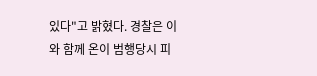있다"고 밝혔다. 경찰은 이
와 함께 온이 범행당시 피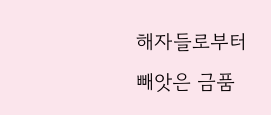해자들로부터 빼앗은 금품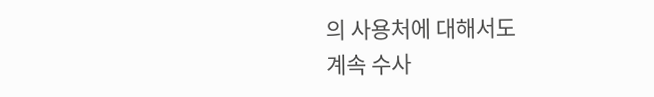의 사용처에 대해서도
계속 수사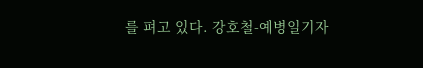를 펴고 있다. 강호철-예병일기자